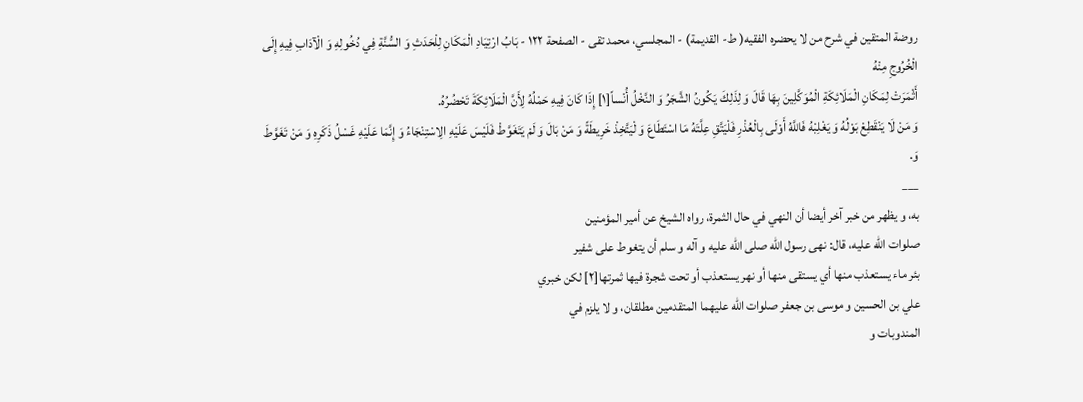روضة المتقين في شرح من لا يحضره الفقيه( ط- القديمة) - المجلسي، محمد تقى - الصفحة ١٢٢ - بَابُ ارْتِيَادِ الْمَكَانِ لِلْحَدَثِ وَ السُّنَّةِ فِي دُخُولِهِ وَ الْآدَابِ فِيهِ إِلَى الْخُرُوجِ مِنْهُ
أَثْمَرَتْ لِمَكَانِ الْمَلَائِكَةِ الْمُوَكَّلِينَ بِهَا قَالَ وَ لِذَلِكَ يَكُونُ الشَّجَرُ وَ النَّخْلُ أُنْساً[١] إِذَا كَانَ فِيهِ حَمْلُهُ لِأَنَّ الْمَلَائِكَةَ تَحْضُرُهُ.
وَ مَنْ لَا يَنْقَطِعْ بَوْلُهُ وَ يَغْلِبْهُ فَاللَّهُ أَوْلَى بِالْعُذْرِ فَلْيَتَّقِ عِلَّتَهُ مَا اسْتَطَاعَ وَ لْيَتَّخِذْ خَرِيطَةً وَ مَنْ بَالَ وَ لَمْ يَتَغَوَّطْ فَلَيْسَ عَلَيْهِ الِاسْتِنْجَاءُ وَ إِنَّمَا عَلَيْهِ غَسْلُ ذَكَرِهِ وَ مَنْ تَغَوَّطَ وَ.
___
به، و يظهر من خبر آخر أيضا أن النهي في حال الثمرة، رواه الشيخ عن أمير المؤمنين
صلوات الله عليه، قال: نهى رسول الله صلى الله عليه و آله و سلم أن يتغوط على شفير
بئر ماء يستعذب منها أي يستقى منها أو نهر يستعذب أو تحت شجرة فيها ثمرتها[٢] لكن خبري
علي بن الحسين و موسى بن جعفر صلوات الله عليهما المتقدمين مطلقان، و لا يلزم في
المندوبات و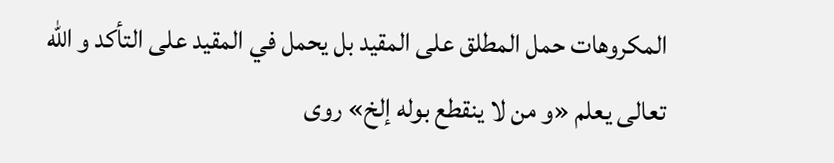المكروهات حمل المطلق على المقيد بل يحمل في المقيد على التأكد و الله
تعالى يعلم «و من لا ينقطع بوله إلخ» روى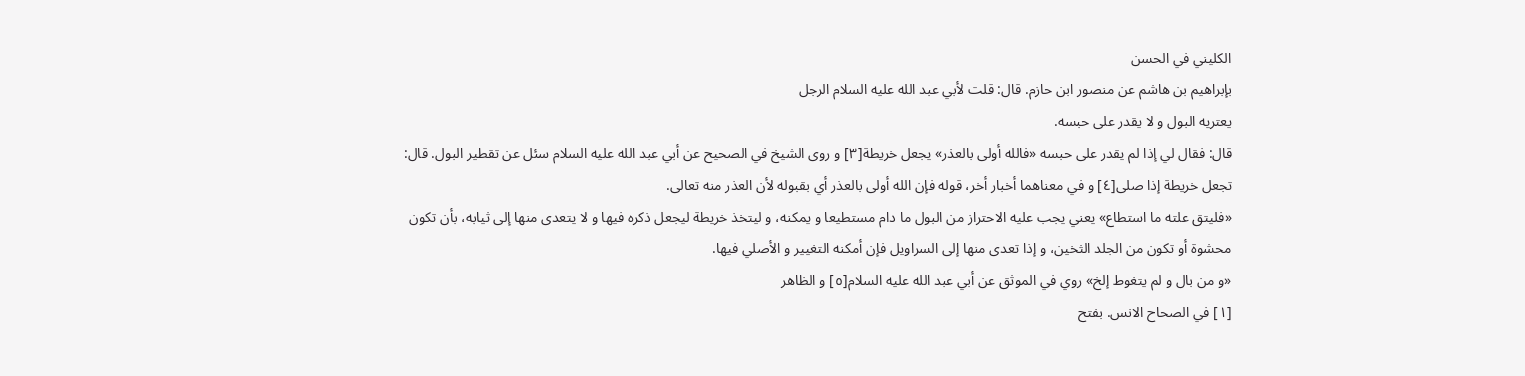الكليني في الحسن
بإبراهيم بن هاشم عن منصور ابن حازم. قال: قلت لأبي عبد الله عليه السلام الرجل
يعتريه البول و لا يقدر على حبسه.
قال: فقال لي إذا لم يقدر على حبسه «فالله أولى بالعذر» يجعل خريطة[٣] و روى الشيخ في الصحيح عن أبي عبد الله عليه السلام سئل عن تقطير البول. قال: تجعل خريطة إذا صلى[٤] و في معناهما أخبار أخر، قوله فإن الله أولى بالعذر أي بقبوله لأن العذر منه تعالى.
«فليتق علته ما استطاع» يعني يجب عليه الاحتراز من البول ما دام مستطيعا و يمكنه، و ليتخذ خريطة ليجعل ذكره فيها و لا يتعدى منها إلى ثيابه، بأن تكون محشوة أو تكون من الجلد الثخين، و إذا تعدى منها إلى السراويل فإن أمكنه التغيير و الأصلي فيها.
«و من بال و لم يتغوط إلخ» روي في الموثق عن أبي عبد الله عليه السلام[٥] و الظاهر
[١] في الصحاح الانس. بفتح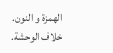الهمزة و النون. خلاف الوحشة.